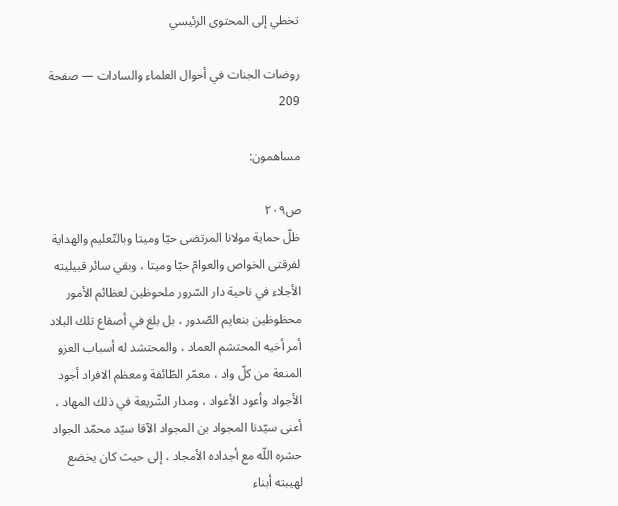تخطي إلى المحتوى الرئيسي

روضات الجنات في أحوال العلماء والسادات — صفحة 209

مساهمون:

ص٢٠٩
ظلّ حماية مولانا المرتضى حيّا وميتا وبالتّعليم والهداية لفرقتى الخواص والعوامّ حيّا وميتا ، وبقي سائر قبيليته الأجلاء في ناحية دار السّرور ملحوظين لعظائم الأمور محظوظين بنعايم الصّدور ، بل بلغ في أصقاع تلك البلاد أمر أخيه المحتشم العماد ، والمحتشد له أسباب العزو المنعة من كلّ واد ، معمّر الطّائفة ومعظم الافراد أجود الأجواد وأعود الأعواد ، ومدار الشّريعة في ذلك المهاد ، أعنى سيّدنا المجواد بن المجواد الآقا سيّد محمّد الجواد حشره اللّه مع أجداده الأمجاد ، إلى حيث كان يخضع لهيبته أبناء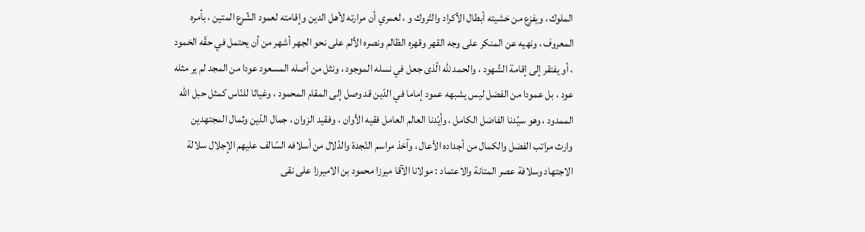الملوك ، ويفزع من خشيته أبطال الأكراد والتّروك و ، لعمري أن مرارته لأهل الدين وإقامته لعمود الشّرع المتين ، بأمره المعروف ، ونهيه عن المنكر على وجه القهر وقهره الظالم ونصره الألم على نحو الجهر أشهر من أن يحتمل في حقّه الخمود ، أو يفتقر إلى إقامة الشّهود ، والحمد للّه الّذى جعل في نسله الموجود ، ونثل من أصله المسعود عودا من المجد لم ير مثله عود ، بل عمودا من الفضل ليس يشبهه عمود إماما في الدّين قد وصل إلى المقام المحمود ، وغياثا للنّاس كمثل حبل اللّه الممدود ، وهو سيّدنا الفاضل الكامل ، وأيّدنا العالم العامل فقيه الأوان ، وفقيد الزوان ، جمال الدّين وثمال المجتهدين وارث مراتب الفضل والكمال من أجداده الأعال ، وآخذ مراسم النّجدة والدّلال من أسلافه السّالف عليهم الإجلال سلالة الاجتهاد وسلافة عصر المتانة والاعتماد : مولانا الآقا ميرزا محمود بن الاميرزا على نقى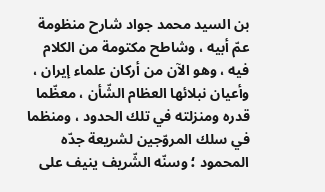بن السيد محمد جواد شارح منظومة عمّ أبيه ، وشاطح مكتومة من الكلام فيه ، وهو الآن من أركان علماء إيران ، وأعيان نبلائها العظام الشّأن ، معظّما قدره ومنزلته في تلك الحدود ، ومنظما في سلك المروّجين لشريعة جدّه المحمود ؛ وسنّه الشّريف ينيف على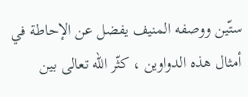ستّين ووصفه المنيف يفضل عن الإحاطة في أمثال هذه الدواوين ، كثّر اللّه تعالى بين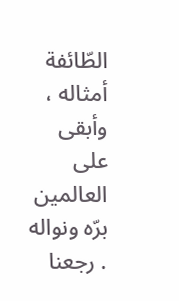الطّائفة أمثاله ، وأبقى على العالمين برّه ونواله . رجعنا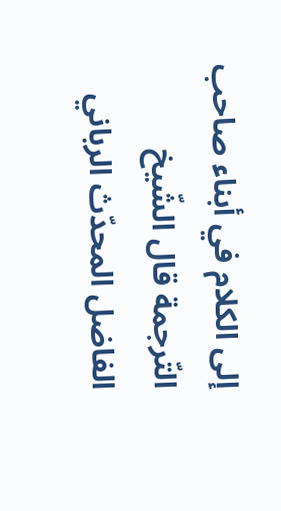إلى الكلام في أبناء صاحب التّرجمة قال الشّيخ الفاضل المحدّث الرباني